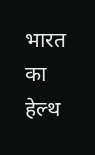भारत का हेल्थ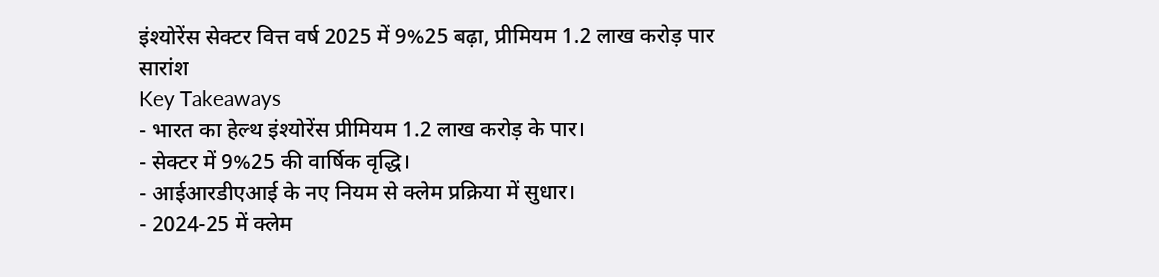इंश्योरेंस सेक्टर वित्त वर्ष 2025 में 9%25 बढ़ा, प्रीमियम 1.2 लाख करोड़ पार
सारांश
Key Takeaways
- भारत का हेल्थ इंश्योरेंस प्रीमियम 1.2 लाख करोड़ के पार।
- सेक्टर में 9%25 की वार्षिक वृद्धि।
- आईआरडीएआई के नए नियम से क्लेम प्रक्रिया में सुधार।
- 2024-25 में क्लेम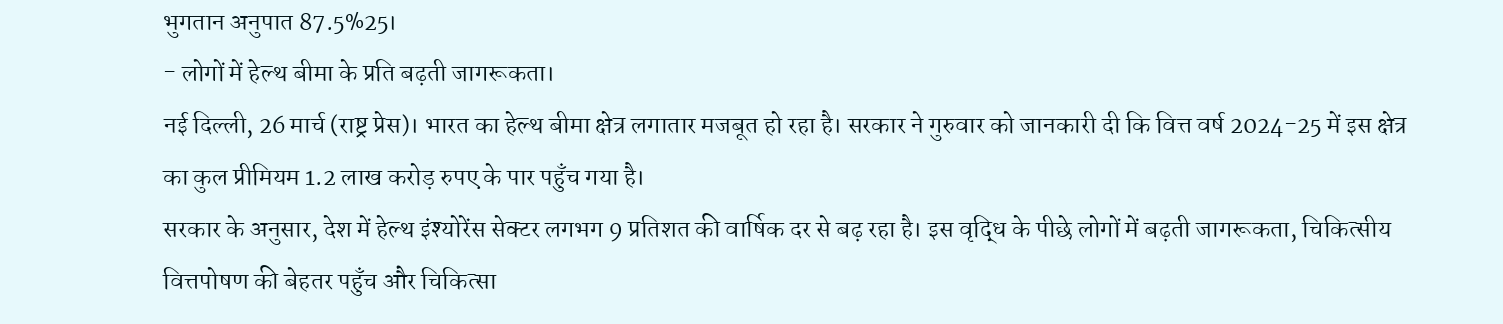भुगतान अनुपात 87.5%25।
- लोगों में हेल्थ बीमा के प्रति बढ़ती जागरूकता।
नई दिल्ली, 26 मार्च (राष्ट्र प्रेस)। भारत का हेल्थ बीमा क्षेत्र लगातार मजबूत हो रहा है। सरकार ने गुरुवार को जानकारी दी कि वित्त वर्ष 2024-25 में इस क्षेत्र का कुल प्रीमियम 1.2 लाख करोड़ रुपए के पार पहुँच गया है।
सरकार के अनुसार, देश में हेल्थ इंश्योरेंस सेक्टर लगभग 9 प्रतिशत की वार्षिक दर से बढ़ रहा है। इस वृद्धि के पीछे लोगों में बढ़ती जागरूकता, चिकित्सीय वित्तपोषण की बेहतर पहुँच और चिकित्सा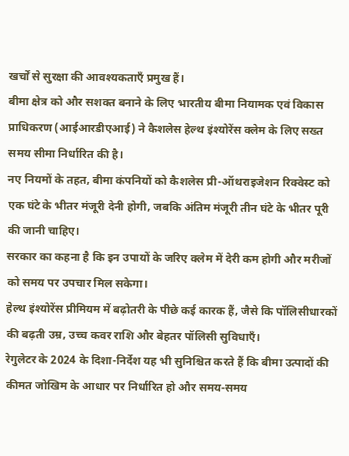खर्चों से सुरक्षा की आवश्यकताएँ प्रमुख हैं।
बीमा क्षेत्र को और सशक्त बनाने के लिए भारतीय बीमा नियामक एवं विकास प्राधिकरण (आईआरडीएआई) ने कैशलेस हेल्थ इंश्योरेंस क्लेम के लिए सख्त समय सीमा निर्धारित की है।
नए नियमों के तहत, बीमा कंपनियों को कैशलेस प्री-ऑथराइजेशन रिक्वेस्ट को एक घंटे के भीतर मंजूरी देनी होगी, जबकि अंतिम मंजूरी तीन घंटे के भीतर पूरी की जानी चाहिए।
सरकार का कहना है कि इन उपायों के जरिए क्लेम में देरी कम होगी और मरीजों को समय पर उपचार मिल सकेगा।
हेल्थ इंश्योरेंस प्रीमियम में बढ़ोतरी के पीछे कई कारक हैं, जैसे कि पॉलिसीधारकों की बढ़ती उम्र, उच्च कवर राशि और बेहतर पॉलिसी सुविधाएँ।
रेगुलेटर के 2024 के दिशा-निर्देश यह भी सुनिश्चित करते हैं कि बीमा उत्पादों की कीमत जोखिम के आधार पर निर्धारित हो और समय-समय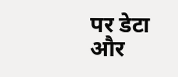पर डेटा और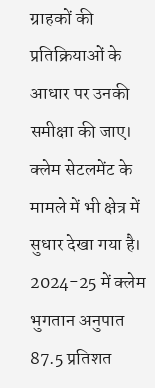ग्राहकों की प्रतिक्रियाओं के आधार पर उनकी समीक्षा की जाए।
क्लेम सेटलमेंट के मामले में भी क्षेत्र में सुधार देखा गया है। 2024-25 में क्लेम भुगतान अनुपात 87.5 प्रतिशत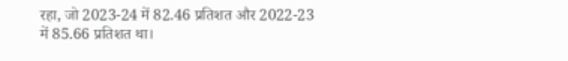रहा, जो 2023-24 में 82.46 प्रतिशत और 2022-23 में 85.66 प्रतिशत था।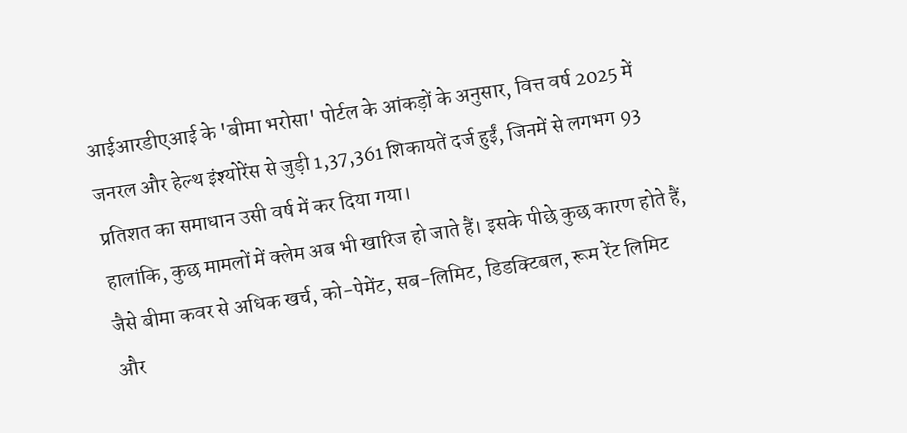आईआरडीएआई के 'बीमा भरोसा' पोर्टल के आंकड़ों के अनुसार, वित्त वर्ष 2025 में जनरल और हेल्थ इंश्योरेंस से जुड़ी 1,37,361 शिकायतें दर्ज हुईं, जिनमें से लगभग 93 प्रतिशत का समाधान उसी वर्ष में कर दिया गया।
हालांकि, कुछ मामलों में क्लेम अब भी खारिज हो जाते हैं। इसके पीछे कुछ कारण होते हैं, जैसे बीमा कवर से अधिक खर्च, को-पेमेंट, सब-लिमिट, डिडक्टिबल, रूम रेंट लिमिट और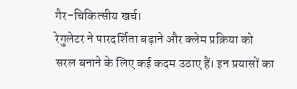गैर-चिकित्सीय खर्च।
रेगुलेटर ने पारदर्शिता बढ़ाने और क्लेम प्रक्रिया को सरल बनाने के लिए कई कदम उठाए हैं। इन प्रयासों का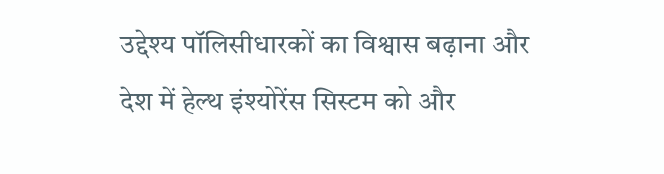उद्देश्य पॉलिसीधारकों का विश्वास बढ़ाना और देश में हेल्थ इंश्योरेंस सिस्टम को और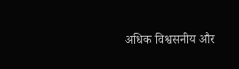अधिक विश्वसनीय और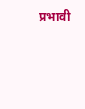प्रभावी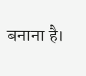बनाना है।